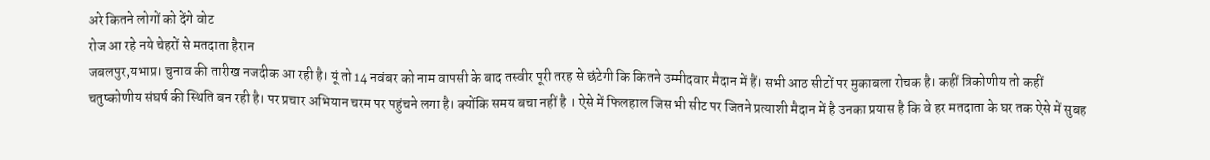अरे कितने लोगों को देंगे वोट
रोज आ रहे नये चेहरों से मतदाता हैरान
जबलपुर,यभाप्र। चुनाव की तारीख नजदीक आ रही है। यूं तो 14 नवंबर को नाम वापसी के बाद तस्वीर पूरी तरह से छंटेगी कि कितने उम्मीदवार मैदान में हैं। सभी आठ सीटों पर मुकाबला रोचक है। कहीं त्रिकोणीय तो कहीं चतुष्कोणीय संघर्ष की स्थिति बन रही है। पर प्रचार अभियान चरम पर पहुंचने लगा है। क्योंकि समय बचा नहीं है । ऐसे में फिलहाल जिस भी सीट पर जितने प्रत्याशी मैदान में है उनका प्रयास है कि वे हर मतदाता के घर तक ऐसे में सुबह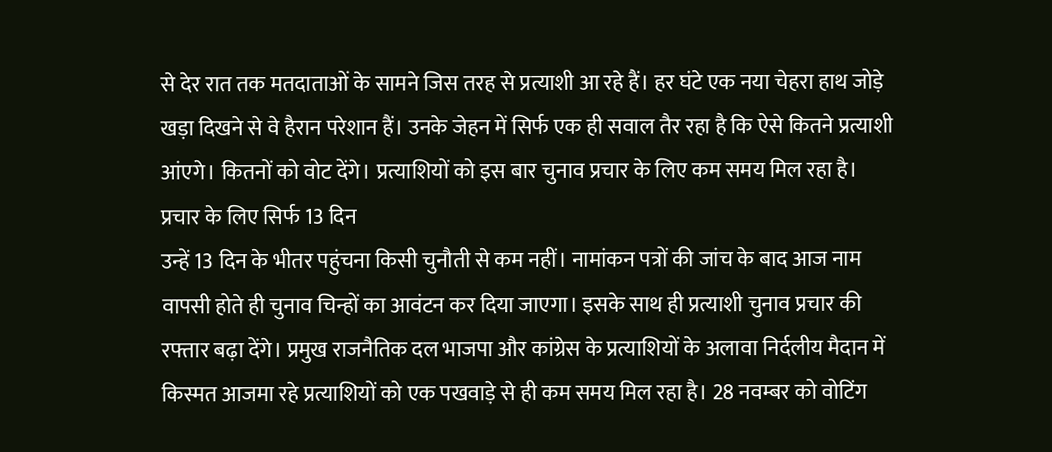से देर रात तक मतदाताओं के सामने जिस तरह से प्रत्याशी आ रहे हैं। हर घंटे एक नया चेहरा हाथ जोड़े खड़ा दिखने से वे हैरान परेशान हैं। उनके जेहन में सिर्फ एक ही सवाल तैर रहा है कि ऐसे कितने प्रत्याशी आंएगे। कितनों को वोट देंगे। प्रत्याशियों को इस बार चुनाव प्रचार के लिए कम समय मिल रहा है।
प्रचार के लिए सिर्फ 13 दिन
उन्हें 13 दिन के भीतर पहुंचना किसी चुनौती से कम नहीं। नामांकन पत्रों की जांच के बाद आज नाम वापसी होते ही चुनाव चिन्हों का आवंटन कर दिया जाएगा। इसके साथ ही प्रत्याशी चुनाव प्रचार की रफ्तार बढ़ा देंगे। प्रमुख राजनैतिक दल भाजपा और कांग्रेस के प्रत्याशियों के अलावा निर्दलीय मैदान में किस्मत आजमा रहे प्रत्याशियों को एक पखवाड़े से ही कम समय मिल रहा है। 28 नवम्बर को वोटिंग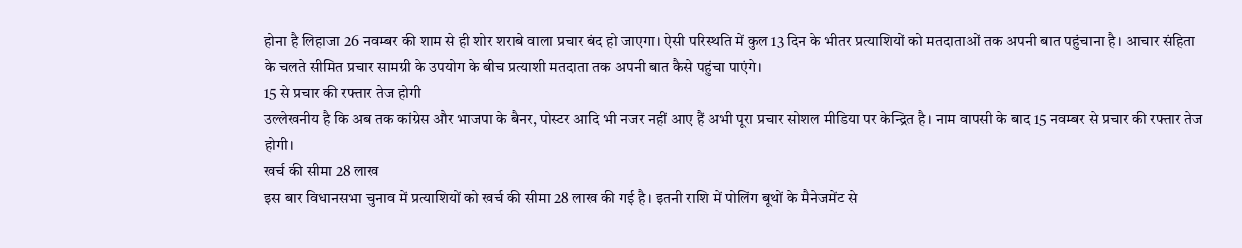होना है लिहाजा 26 नवम्बर की शाम से ही शोर शराबे वाला प्रचार बंद हो जाएगा। ऐसी परिस्थति में कुल 13 दिन के भीतर प्रत्याशियों को मतदाताओं तक अपनी बात पहुंचाना है। आचार संहिता के चलते सीमित प्रचार सामग्री के उपयोग के बीच प्रत्याशी मतदाता तक अपनी बात कैसे पहुंचा पाएंगे।
15 से प्रचार की रफ्तार तेज होगी
उल्लेखनीय है कि अब तक कांग्रेस और भाजपा के बैनर, पोस्टर आदि भी नजर नहीं आए हैं अभी पूरा प्रचार सोशल मीडिया पर केन्द्रित है। नाम वापसी के बाद 15 नवम्बर से प्रचार की रफ्तार तेज होगी।
खर्च की सीमा 28 लाख
इस बार विधानसभा चुनाव में प्रत्याशियों को खर्च की सीमा 28 लाख की गई है। इतनी राशि में पोलिंग बूथों के मैनेजमेंट से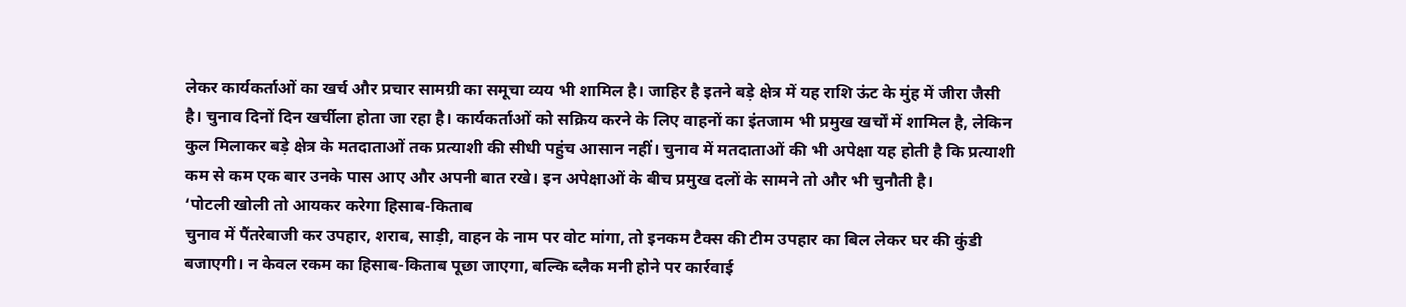लेकर कार्यकर्ताओं का खर्च और प्रचार सामग्री का समूचा व्यय भी शामिल है। जाहिर है इतने बड़े क्षेत्र में यह राशि ऊंट के मुंह में जीरा जैसी है। चुनाव दिनों दिन खर्चीला होता जा रहा है। कार्यकर्ताओं को सक्रिय करने के लिए वाहनों का इंतजाम भी प्रमुख खर्चों में शामिल है, लेकिन कुल मिलाकर बड़े क्षेत्र के मतदाताओं तक प्रत्याशी की सीधी पहुंच आसान नहीं। चुनाव में मतदाताओं की भी अपेक्षा यह होती है कि प्रत्याशी कम से कम एक बार उनके पास आए और अपनी बात रखे। इन अपेक्षाओं के बीच प्रमुख दलों के सामने तो और भी चुनौती है।
‘पोटली खोली तो आयकर करेगा हिसाब-किताब
चुनाव में पैंतरेबाजी कर उपहार, शराब, साड़ी, वाहन के नाम पर वोट मांगा, तो इनकम टैक्स की टीम उपहार का बिल लेकर घर की कुंडी बजाएगी। न केवल रकम का हिसाब-किताब पूछा जाएगा, बल्कि ब्लैक मनी होने पर कार्रवाई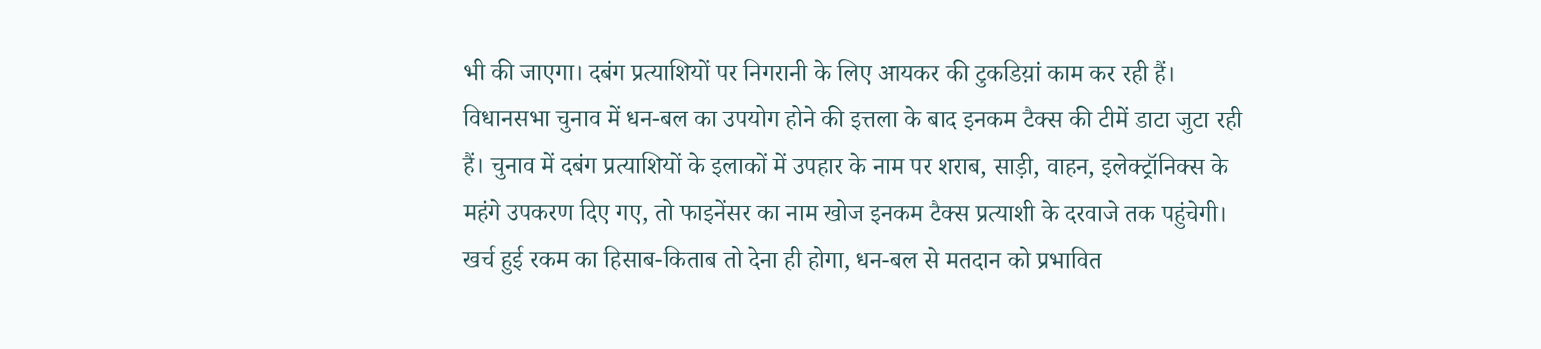भी की जाएगा। दबंग प्रत्याशियों पर निगरानी के लिए आयकर की टुकडिय़ां काम कर रही हैं। विधानसभा चुनाव में धन-बल का उपयोग होने की इत्तला के बाद इनकम टैक्स की टीमें डाटा जुटा रही हैं। चुनाव में दबंग प्रत्याशियों के इलाकों में उपहार के नाम पर शराब, साड़ी, वाहन, इलेक्ट्रॉनिक्स के महंगे उपकरण दिए गए, तो फाइनेंसर का नाम खोज इनकम टैक्स प्रत्याशी के दरवाजे तक पहुंचेगी। खर्च हुई रकम का हिसाब-किताब तो देना ही होगा, धन-बल से मतदान को प्रभावित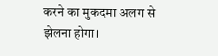करने का मुकदमा अलग से झेलना होगा।